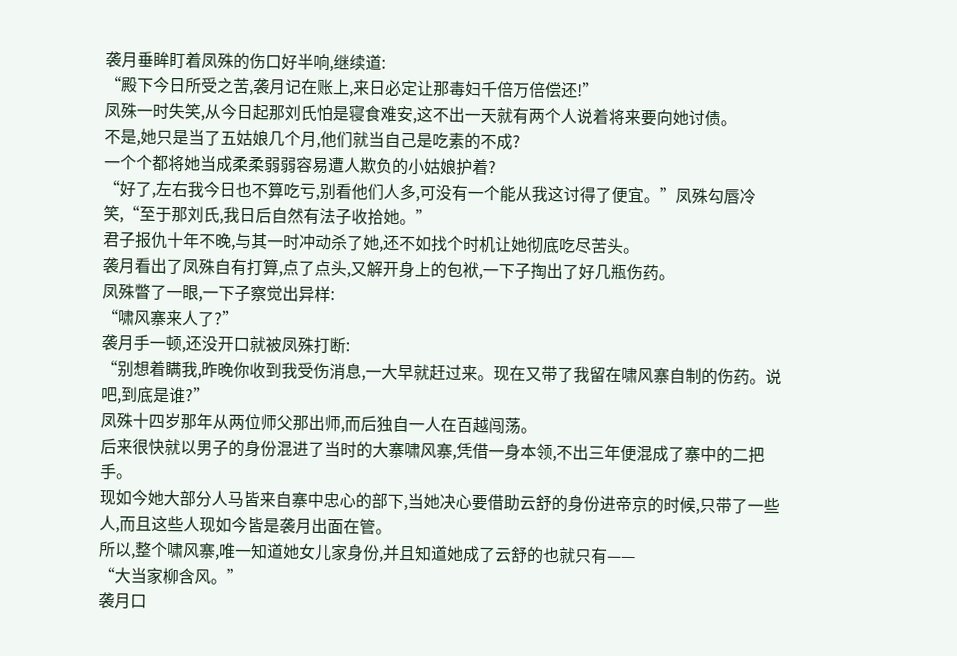袭月垂眸盯着凤殊的伤口好半响,继续道:
“殿下今日所受之苦,袭月记在账上,来日必定让那毒妇千倍万倍偿还!”
凤殊一时失笑,从今日起那刘氏怕是寝食难安,这不出一天就有两个人说着将来要向她讨债。
不是,她只是当了五姑娘几个月,他们就当自己是吃素的不成?
一个个都将她当成柔柔弱弱容易遭人欺负的小姑娘护着?
“好了,左右我今日也不算吃亏,别看他们人多,可没有一个能从我这讨得了便宜。”凤殊勾唇冷笑,“至于那刘氏,我日后自然有法子收拾她。”
君子报仇十年不晚,与其一时冲动杀了她,还不如找个时机让她彻底吃尽苦头。
袭月看出了凤殊自有打算,点了点头,又解开身上的包袱,一下子掏出了好几瓶伤药。
凤殊瞥了一眼,一下子察觉出异样:
“啸风寨来人了?”
袭月手一顿,还没开口就被凤殊打断:
“别想着瞒我,昨晚你收到我受伤消息,一大早就赶过来。现在又带了我留在啸风寨自制的伤药。说吧,到底是谁?”
凤殊十四岁那年从两位师父那出师,而后独自一人在百越闯荡。
后来很快就以男子的身份混进了当时的大寨啸风寨,凭借一身本领,不出三年便混成了寨中的二把手。
现如今她大部分人马皆来自寨中忠心的部下,当她决心要借助云舒的身份进帝京的时候,只带了一些人,而且这些人现如今皆是袭月出面在管。
所以,整个啸风寨,唯一知道她女儿家身份,并且知道她成了云舒的也就只有——
“大当家柳含风。”
袭月口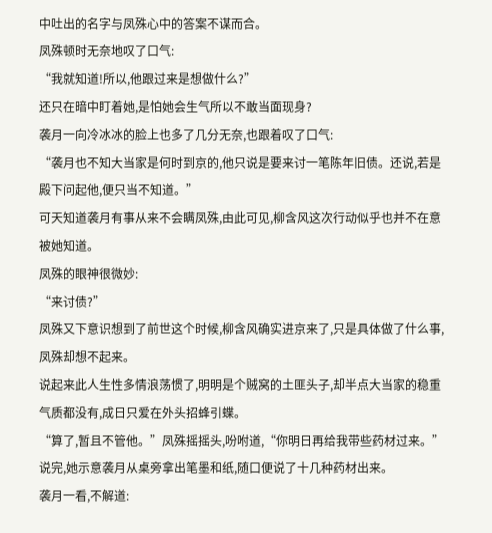中吐出的名字与凤殊心中的答案不谋而合。
凤殊顿时无奈地叹了口气:
“我就知道!所以,他跟过来是想做什么?”
还只在暗中盯着她,是怕她会生气所以不敢当面现身?
袭月一向冷冰冰的脸上也多了几分无奈,也跟着叹了口气:
“袭月也不知大当家是何时到京的,他只说是要来讨一笔陈年旧债。还说,若是殿下问起他,便只当不知道。”
可天知道袭月有事从来不会瞒凤殊,由此可见,柳含风这次行动似乎也并不在意被她知道。
凤殊的眼神很微妙:
“来讨债?”
凤殊又下意识想到了前世这个时候,柳含风确实进京来了,只是具体做了什么事,凤殊却想不起来。
说起来此人生性多情浪荡惯了,明明是个贼窝的土匪头子,却半点大当家的稳重气质都没有,成日只爱在外头招蜂引蝶。
“算了,暂且不管他。”凤殊摇摇头,吩咐道,“你明日再给我带些药材过来。”
说完,她示意袭月从桌旁拿出笔墨和纸,随口便说了十几种药材出来。
袭月一看,不解道: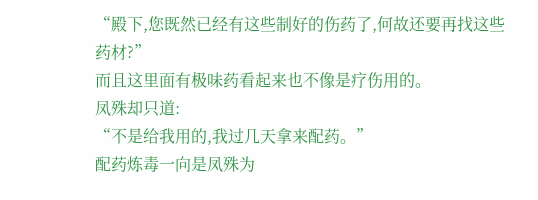“殿下,您既然已经有这些制好的伤药了,何故还要再找这些药材?”
而且这里面有极味药看起来也不像是疗伤用的。
凤殊却只道:
“不是给我用的,我过几天拿来配药。”
配药炼毒一向是凤殊为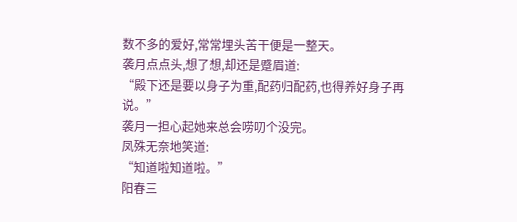数不多的爱好,常常埋头苦干便是一整天。
袭月点点头,想了想,却还是蹙眉道:
“殿下还是要以身子为重,配药归配药,也得养好身子再说。”
袭月一担心起她来总会唠叨个没完。
凤殊无奈地笑道:
“知道啦知道啦。”
阳春三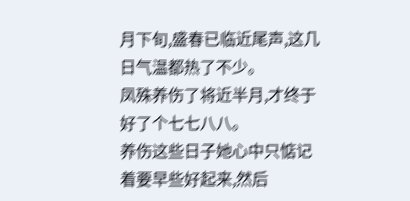月下旬,盛春已临近尾声,这几日气温都热了不少。
凤殊养伤了将近半月,才终于好了个七七八八。
养伤这些日子她心中只惦记着要早些好起来,然后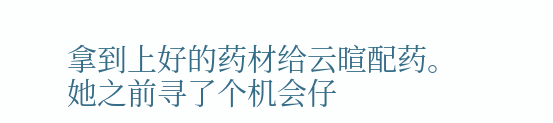拿到上好的药材给云暄配药。
她之前寻了个机会仔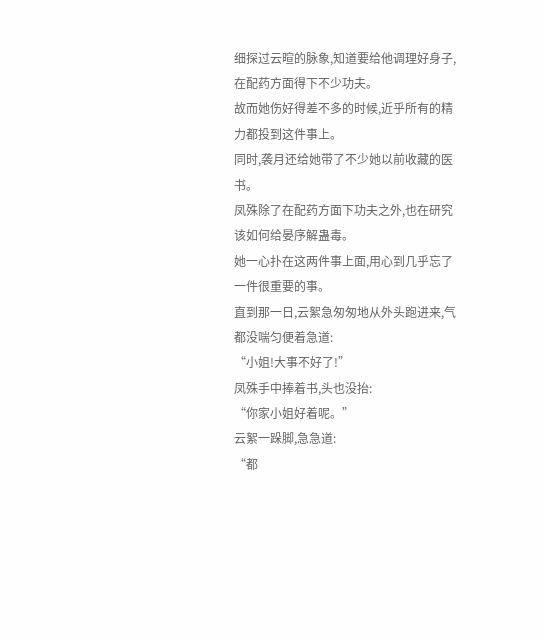细探过云暄的脉象,知道要给他调理好身子,在配药方面得下不少功夫。
故而她伤好得差不多的时候,近乎所有的精力都投到这件事上。
同时,袭月还给她带了不少她以前收藏的医书。
凤殊除了在配药方面下功夫之外,也在研究该如何给晏序解蛊毒。
她一心扑在这两件事上面,用心到几乎忘了一件很重要的事。
直到那一日,云絮急匆匆地从外头跑进来,气都没喘匀便着急道:
“小姐!大事不好了!”
凤殊手中捧着书,头也没抬:
“你家小姐好着呢。”
云絮一跺脚,急急道:
“都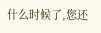什么时候了,您还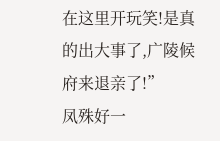在这里开玩笑!是真的出大事了,广陵候府来退亲了!”
凤殊好一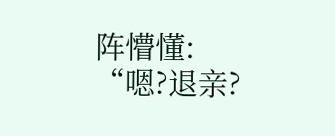阵懵懂:
“嗯?退亲?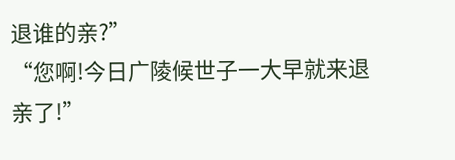退谁的亲?”
“您啊!今日广陵候世子一大早就来退亲了!”